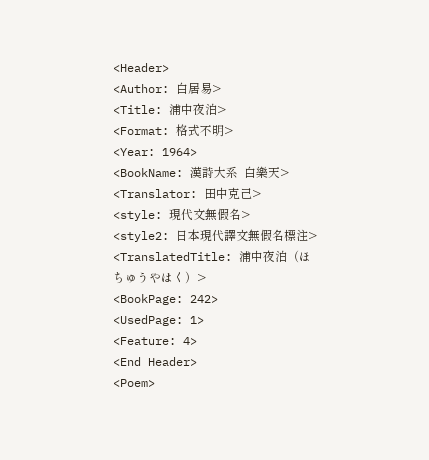<Header>
<Author: 白居易>
<Title: 浦中夜泊>
<Format: 格式不明>
<Year: 1964>
<BookName: 漢詩大系  白樂天>
<Translator: 田中克己>
<style: 現代文無假名>
<style2: 日本現代譯文無假名標注>
<TranslatedTitle: 浦中夜泊（ほちゅうやはく）>
<BookPage: 242>
<UsedPage: 1>
<Feature: 4>
<End Header>
<Poem>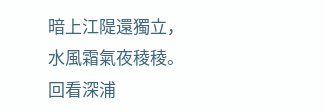暗上江隄還獨立，
水風霜氣夜稜稜。
回看深浦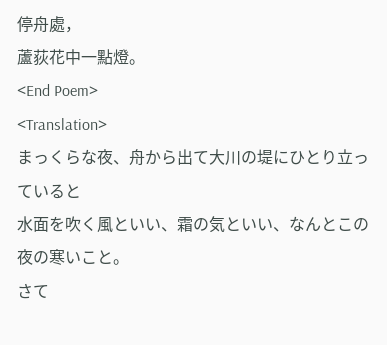停舟處，
蘆荻花中一點燈。
<End Poem>
<Translation>
まっくらな夜、舟から出て大川の堤にひとり立っていると
水面を吹く風といい、霜の気といい、なんとこの夜の寒いこと。
さて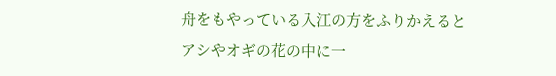舟をもやっている入江の方をふりかえると
アシやオギの花の中に一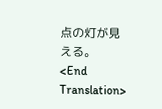点の灯が見える。
<End Translation>